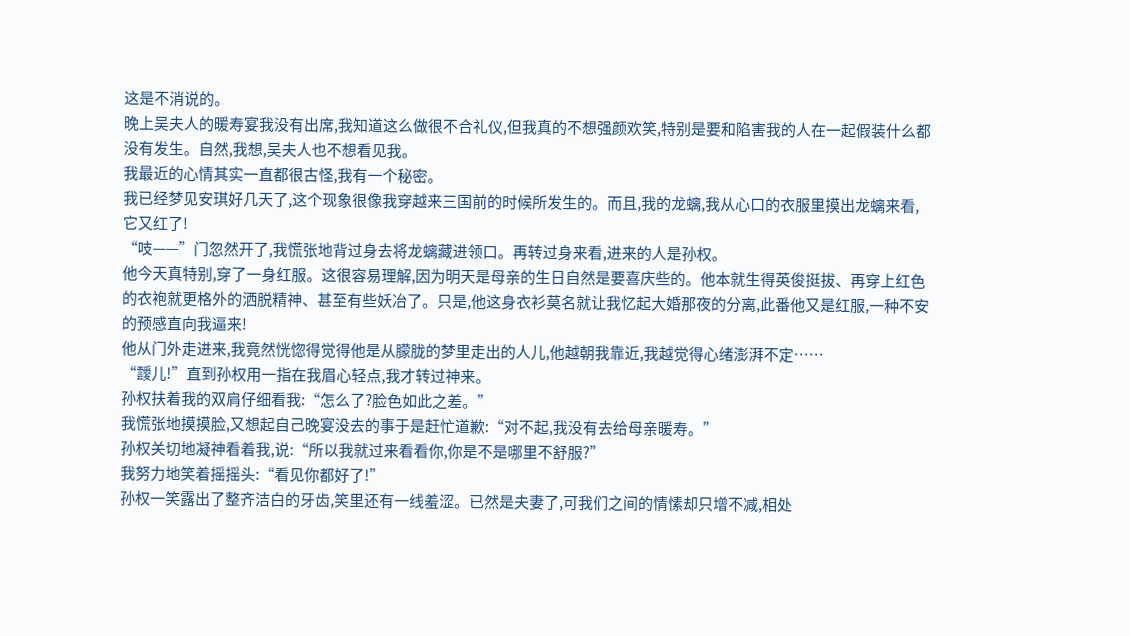这是不消说的。
晚上吴夫人的暖寿宴我没有出席,我知道这么做很不合礼仪,但我真的不想强颜欢笑,特别是要和陷害我的人在一起假装什么都没有发生。自然,我想,吴夫人也不想看见我。
我最近的心情其实一直都很古怪,我有一个秘密。
我已经梦见安琪好几天了,这个现象很像我穿越来三国前的时候所发生的。而且,我的龙螭,我从心口的衣服里摸出龙螭来看,它又红了!
“吱——”门忽然开了,我慌张地背过身去将龙螭藏进领口。再转过身来看,进来的人是孙权。
他今天真特别,穿了一身红服。这很容易理解,因为明天是母亲的生日自然是要喜庆些的。他本就生得英俊挺拔、再穿上红色的衣袍就更格外的洒脱精神、甚至有些妖冶了。只是,他这身衣衫莫名就让我忆起大婚那夜的分离,此番他又是红服,一种不安的预感直向我逼来!
他从门外走进来,我竟然恍惚得觉得他是从朦胧的梦里走出的人儿,他越朝我靠近,我越觉得心绪澎湃不定……
“靉儿!”直到孙权用一指在我眉心轻点,我才转过神来。
孙权扶着我的双肩仔细看我:“怎么了?脸色如此之差。”
我慌张地摸摸脸,又想起自己晚宴没去的事于是赶忙道歉:“对不起,我没有去给母亲暖寿。”
孙权关切地凝神看着我,说:“所以我就过来看看你,你是不是哪里不舒服?”
我努力地笑着摇摇头:“看见你都好了!”
孙权一笑露出了整齐洁白的牙齿,笑里还有一线羞涩。已然是夫妻了,可我们之间的情愫却只增不减,相处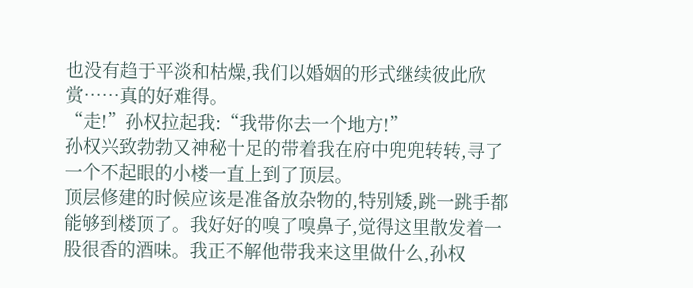也没有趋于平淡和枯燥,我们以婚姻的形式继续彼此欣赏……真的好难得。
“走!”孙权拉起我:“我带你去一个地方!”
孙权兴致勃勃又神秘十足的带着我在府中兜兜转转,寻了一个不起眼的小楼一直上到了顶层。
顶层修建的时候应该是准备放杂物的,特别矮,跳一跳手都能够到楼顶了。我好好的嗅了嗅鼻子,觉得这里散发着一股很香的酒味。我正不解他带我来这里做什么,孙权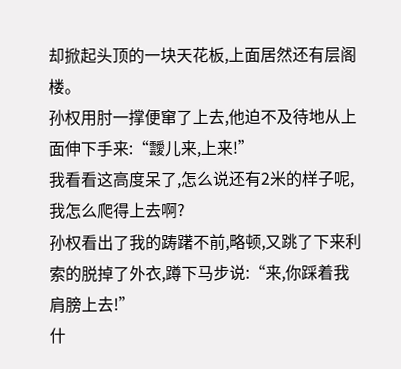却掀起头顶的一块天花板,上面居然还有层阁楼。
孙权用肘一撑便窜了上去,他迫不及待地从上面伸下手来:“靉儿来,上来!”
我看看这高度呆了,怎么说还有2米的样子呢,我怎么爬得上去啊?
孙权看出了我的踌躇不前,略顿,又跳了下来利索的脱掉了外衣,蹲下马步说:“来,你踩着我肩膀上去!”
什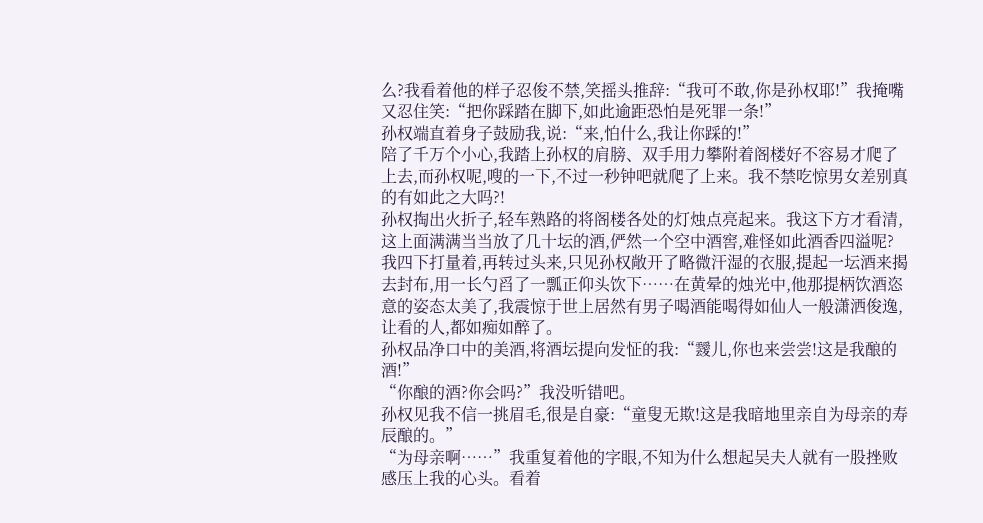么?我看着他的样子忍俊不禁,笑摇头推辞:“我可不敢,你是孙权耶!”我掩嘴又忍住笑:“把你踩踏在脚下,如此逾距恐怕是死罪一条!”
孙权端直着身子鼓励我,说:“来,怕什么,我让你踩的!”
陪了千万个小心,我踏上孙权的肩膀、双手用力攀附着阁楼好不容易才爬了上去,而孙权呢,嗖的一下,不过一秒钟吧就爬了上来。我不禁吃惊男女差别真的有如此之大吗?!
孙权掏出火折子,轻车熟路的将阁楼各处的灯烛点亮起来。我这下方才看清,这上面满满当当放了几十坛的酒,俨然一个空中酒窖,难怪如此酒香四溢呢?
我四下打量着,再转过头来,只见孙权敞开了略微汗湿的衣服,提起一坛酒来揭去封布,用一长勺舀了一瓢正仰头饮下……在黄晕的烛光中,他那提柄饮酒恣意的姿态太美了,我震惊于世上居然有男子喝酒能喝得如仙人一般潇洒俊逸,让看的人,都如痴如醉了。
孙权品净口中的美酒,将酒坛提向发怔的我:“靉儿,你也来尝尝!这是我酿的酒!”
“你酿的酒?你会吗?”我没听错吧。
孙权见我不信一挑眉毛,很是自豪:“童叟无欺!这是我暗地里亲自为母亲的寿辰酿的。”
“为母亲啊……”我重复着他的字眼,不知为什么想起吴夫人就有一股挫败感压上我的心头。看着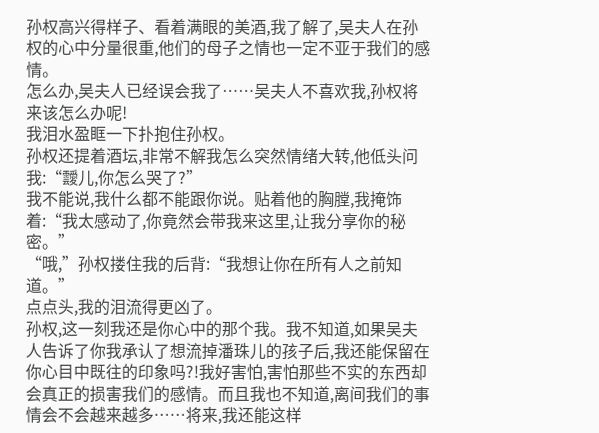孙权高兴得样子、看着满眼的美酒,我了解了,吴夫人在孙权的心中分量很重,他们的母子之情也一定不亚于我们的感情。
怎么办,吴夫人已经误会我了……吴夫人不喜欢我,孙权将来该怎么办呢!
我泪水盈眶一下扑抱住孙权。
孙权还提着酒坛,非常不解我怎么突然情绪大转,他低头问我:“靉儿,你怎么哭了?”
我不能说,我什么都不能跟你说。贴着他的胸膛,我掩饰着:“我太感动了,你竟然会带我来这里,让我分享你的秘密。”
“哦,”孙权搂住我的后背:“我想让你在所有人之前知道。”
点点头,我的泪流得更凶了。
孙权,这一刻我还是你心中的那个我。我不知道,如果吴夫人告诉了你我承认了想流掉潘珠儿的孩子后,我还能保留在你心目中既往的印象吗?!我好害怕,害怕那些不实的东西却会真正的损害我们的感情。而且我也不知道,离间我们的事情会不会越来越多……将来,我还能这样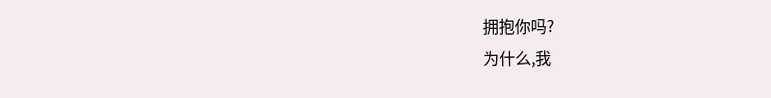拥抱你吗?
为什么,我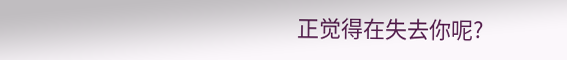正觉得在失去你呢?